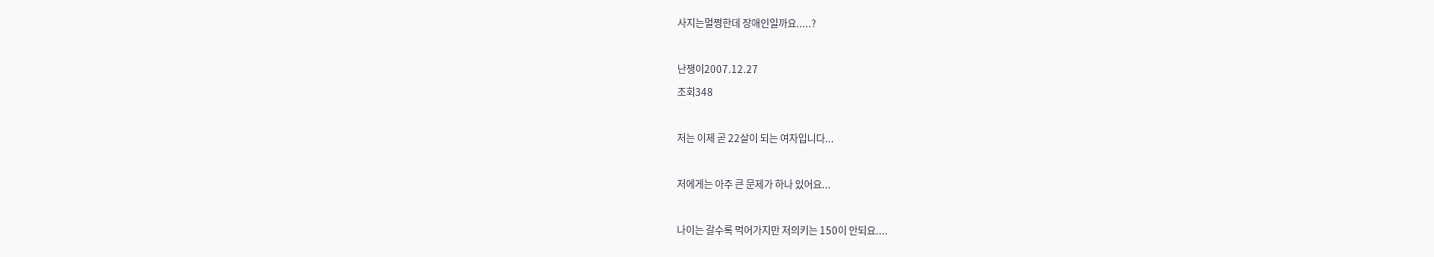사지는멀쩡한데 장애인일까요.....?

난쟁이2007.12.27
조회348

저는 이제 곧 22살이 되는 여자입니다...

저에게는 아주 큰 문제가 하나 있어요...

나이는 갈수록 먹어가지만 저의키는 150이 안되요....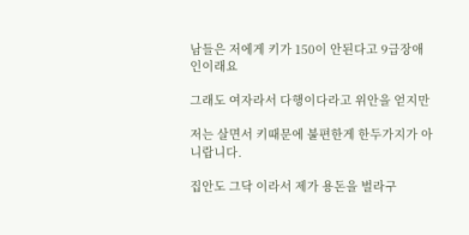남들은 저에게 키가 150이 안된다고 9급장애인이래요

그래도 여자라서 다행이다라고 위안을 얻지만

저는 살면서 키때문에 불편한게 한두가지가 아니랍니다.

집안도 그닥 이라서 제가 용돈을 벌라구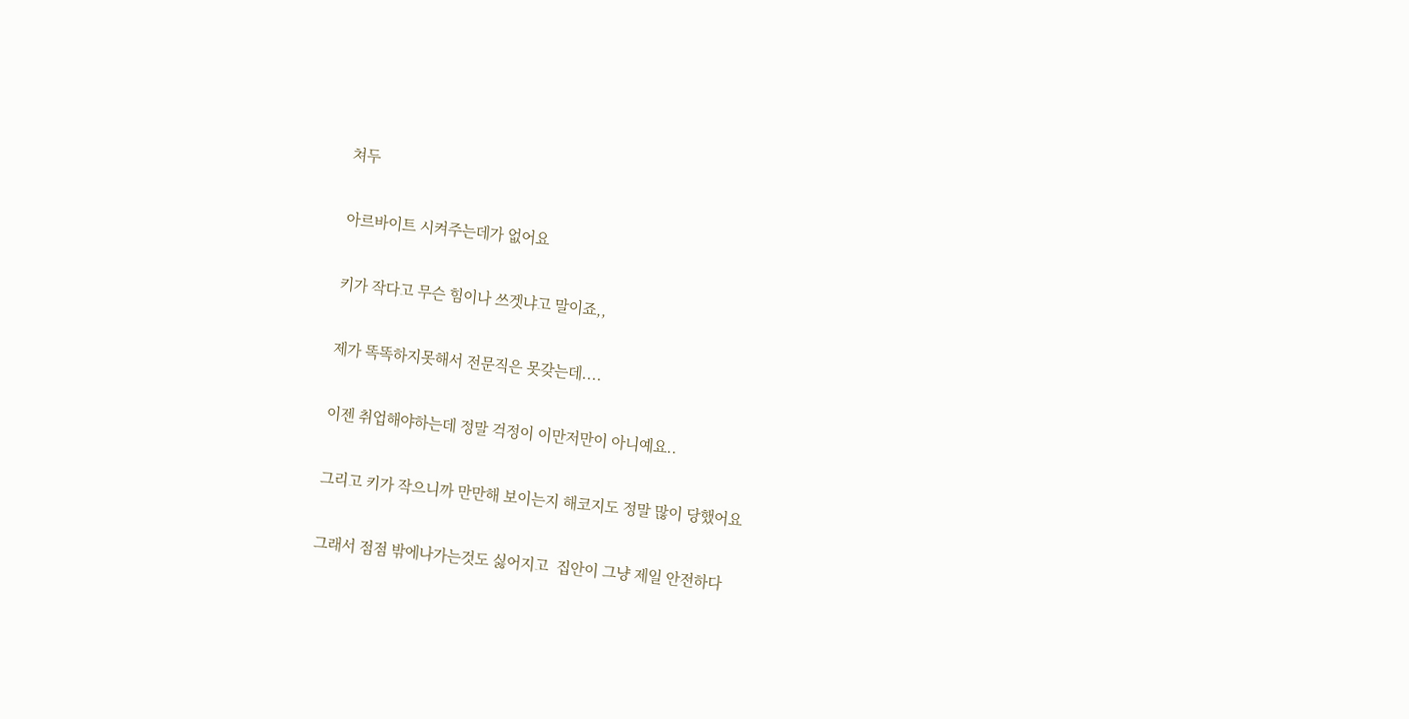쳐두

아르바이트 시켜주는데가 없어요

키가 작다고 무슨 힘이나 쓰겟냐고 말이죠,,

제가 똑똑하지못해서 전문직은 못갖는데....

이젠 취업해야하는데 정말 걱정이 이만저만이 아니예요..

그리고 키가 작으니까 만만해 보이는지 해코지도 정말 많이 당했어요

그래서 점점 밖에나가는것도 싫어지고  집안이 그냥 제일 안전하다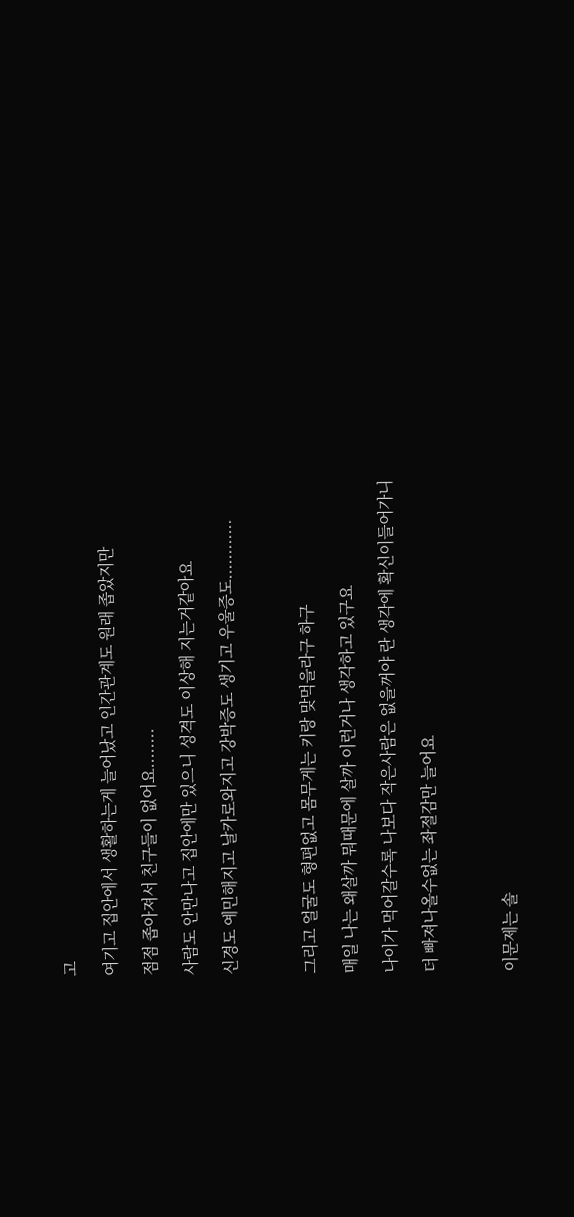고

여기고 집안에서 생활하는게 늘어났고 인간관계도 원래 좁았지만

점점 좁아져서 친구들이 없어요........

사람도 안만나고 집안에만 있으니 성격도 이상해 지는거같아요

신경도 예민해지고 날카로와지고 강박증도 생기고 우울증도............



그리고 얼굴도 형편없고 몸무게는 키랑 맞먹을라구 하구

매일 나는 왜살까 뭐때문에 살까 이런거나 생각하고 있구요

나이가 먹어갈수록 나보다 작은사람은 없을꺼야 란 생각에 확신이들어가니

더 빠져나올수없는 좌절감만 늘어요



이문제는 솔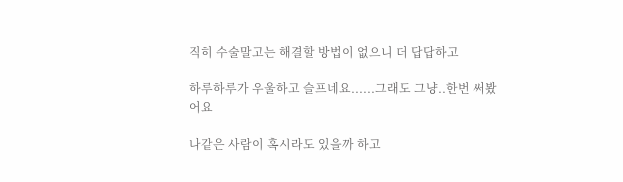직히 수술말고는 해결할 방법이 없으니 더 답답하고

하루하루가 우울하고 슬프네요......그래도 그냥..한번 써봤어요

나같은 사람이 혹시라도 있을까 하고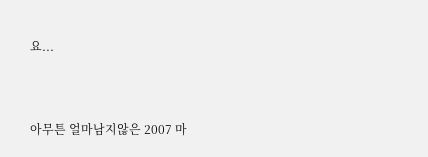요...



아무튼 얼마남지않은 2007 마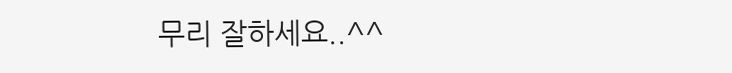무리 잘하세요..^^